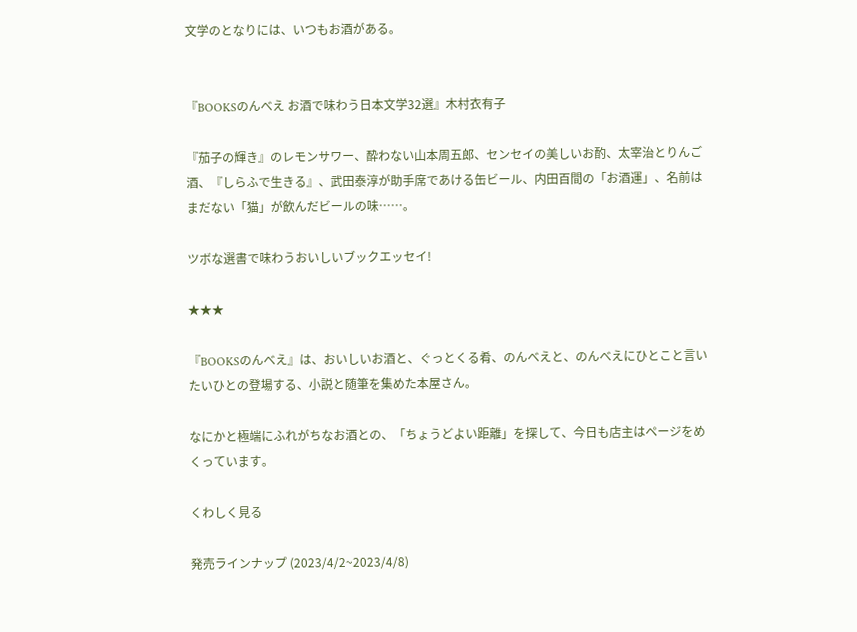文学のとなりには、いつもお酒がある。


『BOOKSのんべえ お酒で味わう日本文学32選』木村衣有子

『茄子の輝き』のレモンサワー、酔わない山本周五郎、センセイの美しいお酌、太宰治とりんご酒、『しらふで生きる』、武田泰淳が助手席であける缶ビール、内田百間の「お酒運」、名前はまだない「猫」が飲んだビールの味……。

ツボな選書で味わうおいしいブックエッセイ!

★★★

『BOOKSのんべえ』は、おいしいお酒と、ぐっとくる肴、のんべえと、のんべえにひとこと言いたいひとの登場する、小説と随筆を集めた本屋さん。

なにかと極端にふれがちなお酒との、「ちょうどよい距離」を探して、今日も店主はページをめくっています。

くわしく見る

発売ラインナップ (2023/4/2~2023/4/8)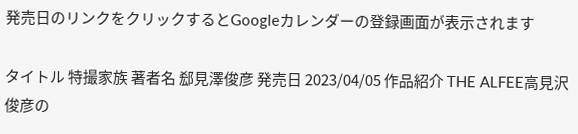発売日のリンクをクリックするとGoogleカレンダーの登録画面が表示されます

タイトル 特撮家族 著者名 郄見澤俊彦 発売日 2023/04/05 作品紹介 THE ALFEE高見沢俊彦の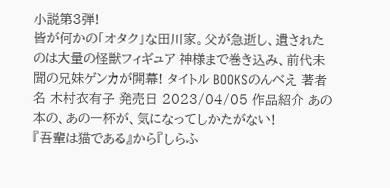小説第3弾!
皆が何かの「オタク」な田川家。父が急逝し、遺されたのは大量の怪獣フィギュア 神様まで巻き込み、前代未聞の兄妹ゲンカが開幕! タイトル BOOKSのんべえ 著者名 木村衣有子 発売日 2023/04/05 作品紹介 あの本の、あの一杯が、気になってしかたがない!
『吾輩は猫である』から『しらふ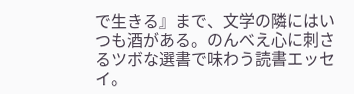で生きる』まで、文学の隣にはいつも酒がある。のんべえ心に刺さるツボな選書で味わう読書エッセイ。